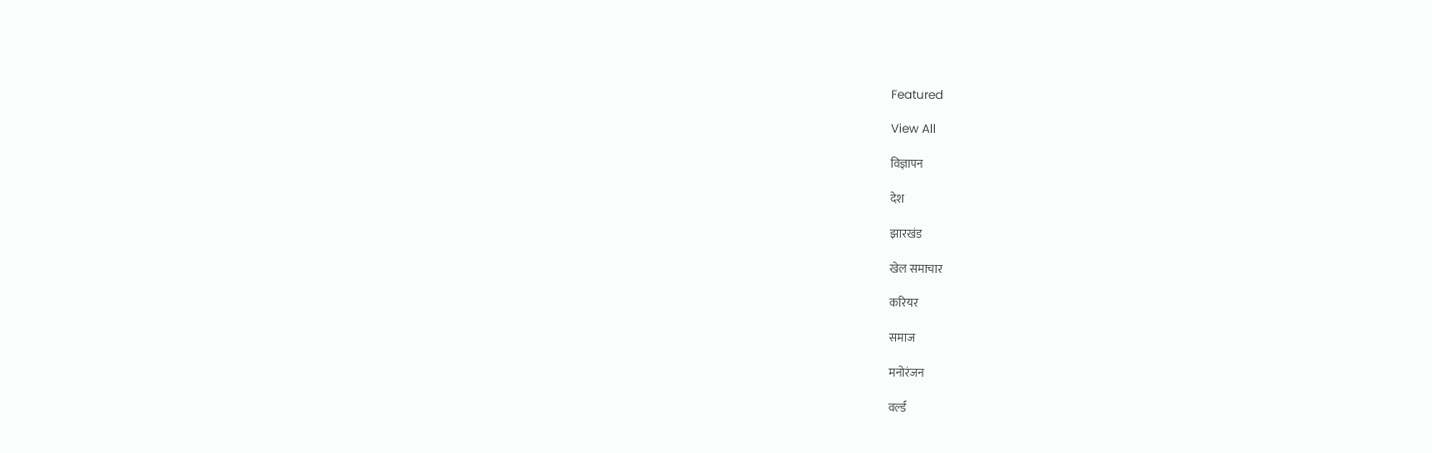Featured

View All

विज्ञापन

देश

झारखंड

खेल समाचार

करियर

समाज

मनोरंजन

वर्ल्ड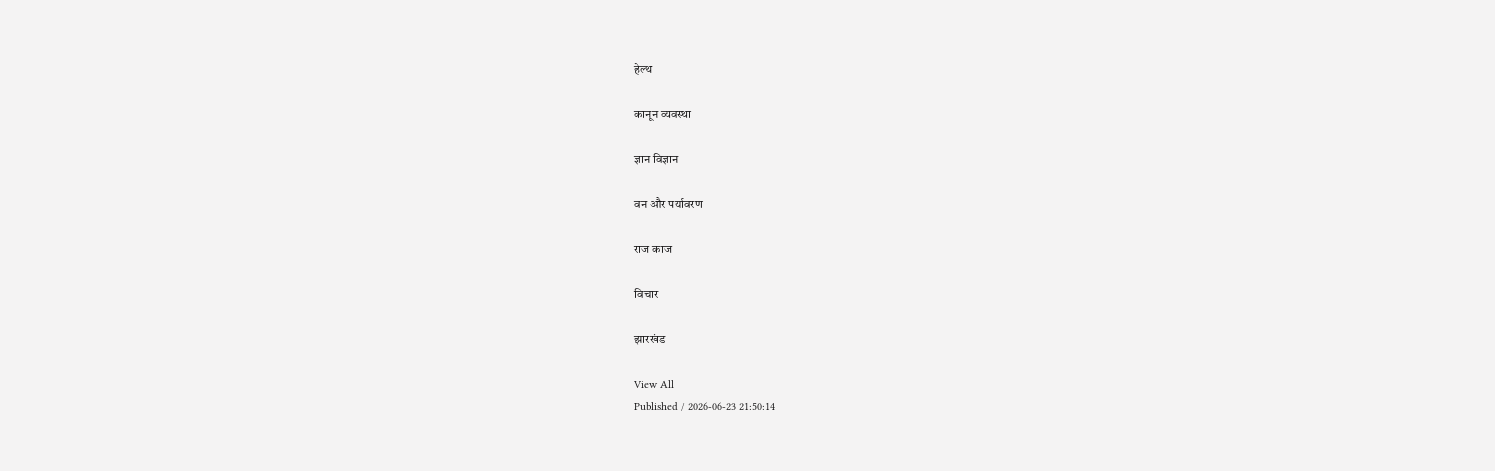हेल्थ

कानून व्यवस्था

ज्ञान विज्ञान

वन और पर्यावरण

राज काज

विचार

झारखंड

View All
Published / 2026-06-23 21:50:14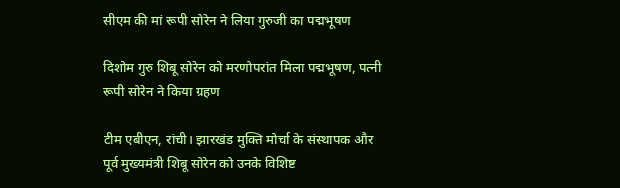सीएम की मां रूपी सोरेन ने लिया गुरुजी का पद्मभूषण

दिशोम गुरु शिबू सोरेन को मरणोपरांत मिला पद्मभूषण, पत्नी रूपी सोरेन ने किया ग्रहण

टीम एबीएन, रांची। झारखंड मुक्ति मोर्चा के संस्थापक और पूर्व मुख्यमंत्री शिबू सोरेन को उनके विशिष्ट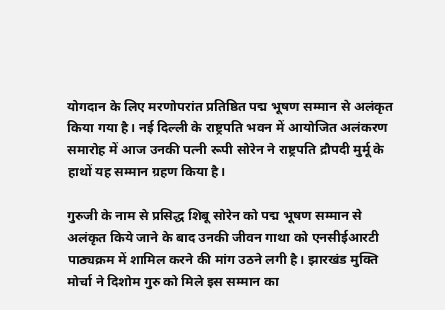योगदान के लिए मरणोपरांत प्रतिष्ठित पद्म भूषण सम्मान से अलंकृत किया गया है। नई दिल्ली के राष्ट्रपति भवन में आयोजित अलंकरण समारोह में आज उनकी पत्नी रूपी सोरेन ने राष्ट्रपति द्रौपदी मुर्मू के हाथों यह सम्मान ग्रहण किया है।

गुरुजी के नाम से प्रसिद्ध शिबू सोरेन को पद्म भूषण सम्मान से अलंकृत किये जाने के बाद उनकी जीवन गाथा को एनसीईआरटी पाठ्यक्रम में शामिल करने की मांग उठने लगी है। झारखंड मुक्ति मोर्चा ने दिशोम गुरु को मिले इस सम्मान का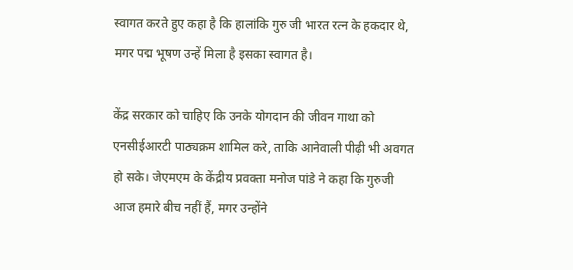स्वागत करते हुए कहा है कि हालांकि गुरु जी भारत रत्न के हकदार थे, मगर पद्म भूषण उन्हें मिला है इसका स्वागत है।

केंद्र सरकार को चाहिए कि उनके योगदान की जीवन गाथा को एनसीईआरटी पाठ्यक्रम शामिल करे, ताकि आनेवाली पीढ़ी भी अवगत हो सके। जेएमएम के केंद्रीय प्रवक्ता मनोज पांडे ने कहा कि गुरुजी आज हमारे बीच नहीं हैं, मगर उन्होंने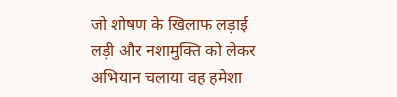जो शोषण के खिलाफ लड़ाई लड़ी और नशामुक्ति को लेकर अभियान चलाया वह हमेशा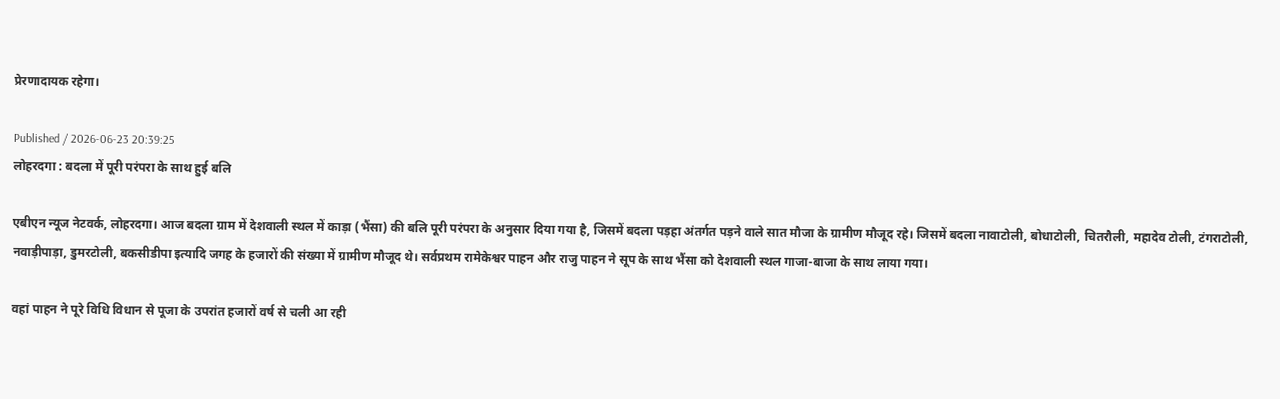प्रेरणादायक रहेगा।

Published / 2026-06-23 20:39:25
लोहरदगा : बदला में पूरी परंपरा के साथ हुई बलि

एबीएन न्यूज नेटवर्क, लोहरदगा। आज बदला ग्राम में देशवाली स्थल में काड़ा (भैंसा) की बलि पूरी परंपरा के अनुसार दिया गया है, जिसमें बदला पड़हा अंतर्गत पड़ने वाले सात मौजा के ग्रामीण मौजूद रहे। जिसमें बदला नावाटोली, बोधाटोली, चितरौली, महादेव टोली, टंगराटोली, नवाड़ीपाड़ा, डुमरटोली, बकसीडीपा इत्यादि जगह के हजारों की संख्या में ग्रामीण मौजूद थे। सर्वप्रथम रामेकेश्वर पाहन और राजु पाहन ने सूप के साथ भैंसा को देशवाली स्थल गाजा-बाजा के साथ लाया गया।

वहां पाहन ने पूरे विधि विधान से पूजा के उपरांत हजारों वर्ष से चली आ रही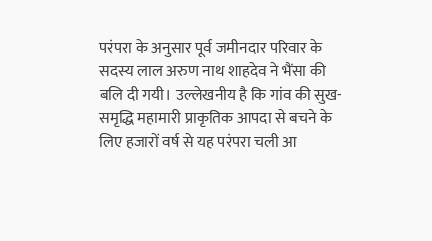परंपरा के अनुसार पूर्व जमीनदार परिवार के सदस्य लाल अरुण नाथ शाहदेव ने भैंसा की बलि दी गयी। उल्लेखनीय है कि गांव की सुख-समृद्धि महामारी प्राकृतिक आपदा से बचने के लिए हजारों वर्ष से यह परंपरा चली आ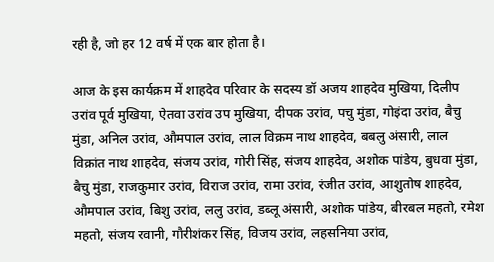रही है, जो हर 12 वर्ष में एक बार होता है।

आज के इस कार्यक्रम में शाहदेव परिवार के सदस्य डॉ अजय शाहदेव मुखिया, दिलीप उरांव पूर्व मुखिया, ऐतवा उरांव उप मुखिया, दीपक उरांव, पचु मुंडा, गोइंदा उरांव, बैचु मुंडा, अनिल उरांव, औमपाल उरांव, लाल विक्रम नाथ शाहदेव, बबलु अंसारी, लाल विक्रांत नाथ शाहदेव, संजय उरांव, गोरी सिंह, संजय शाहदेव, अशोक पांडेय, बुधवा मुंडा, बैचु मुंडा, राजकुमार उरांव, विराज उरांव, रामा उरांव, रंजीत उरांव, आशुतोष शाहदेव, औमपाल उरांव, बिशु उरांव, ललु उरांव, डब्लू अंसारी, अशोक पांडेय, बीरबल महतो, रमेश महतो, संजय रवानी, गौरीशंकर सिंह, विजय उरांव, लहसनिया उरांव,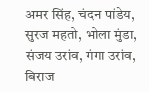अमर सिंह, चंदन पांडेय, सुरज महतो, भोला मुंडा, संजय उरांव, गंगा उरांव, बिराज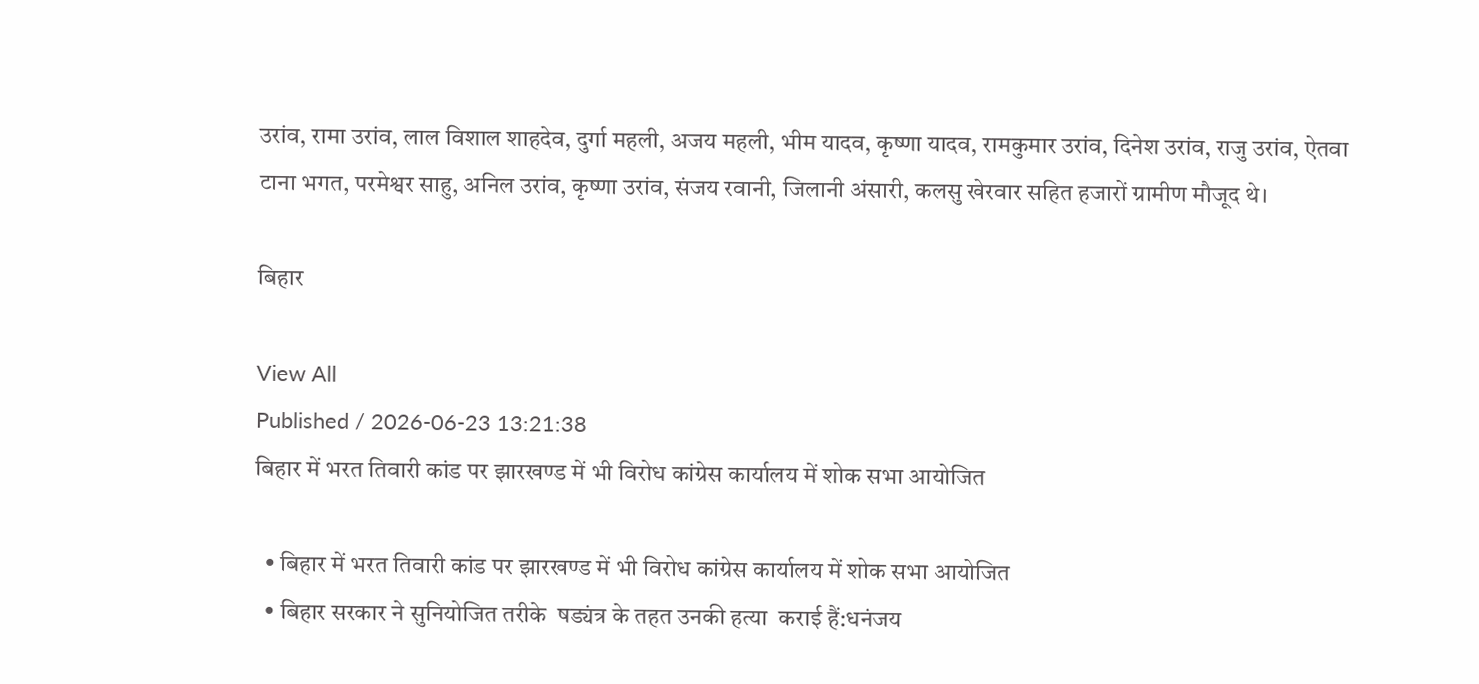उरांव, रामा उरांव, लाल विशाल शाहदेव, दुर्गा महली, अजय महली, भीम यादव, कृष्णा यादव, रामकुमार उरांव, दिनेश उरांव, राजु उरांव, ऐतवा टाना भगत, परमेश्वर साहु, अनिल उरांव, कृष्णा उरांव, संजय रवानी, जिलानी अंसारी, कलसु खेरवार सहित हजारों ग्रामीण मौजूद थे।

बिहार

View All
Published / 2026-06-23 13:21:38
बिहार में भरत तिवारी कांड पर झारखण्ड में भी विरोध कांग्रेस कार्यालय में शोक सभा आयोजित

  • बिहार में भरत तिवारी कांड पर झारखण्ड में भी विरोध कांग्रेस कार्यालय में शोक सभा आयोजित
  • बिहार सरकार ने सुनियोजित तरीके  षड्यंत्र के तहत उनकी हत्या  कराई हैं:धनंजय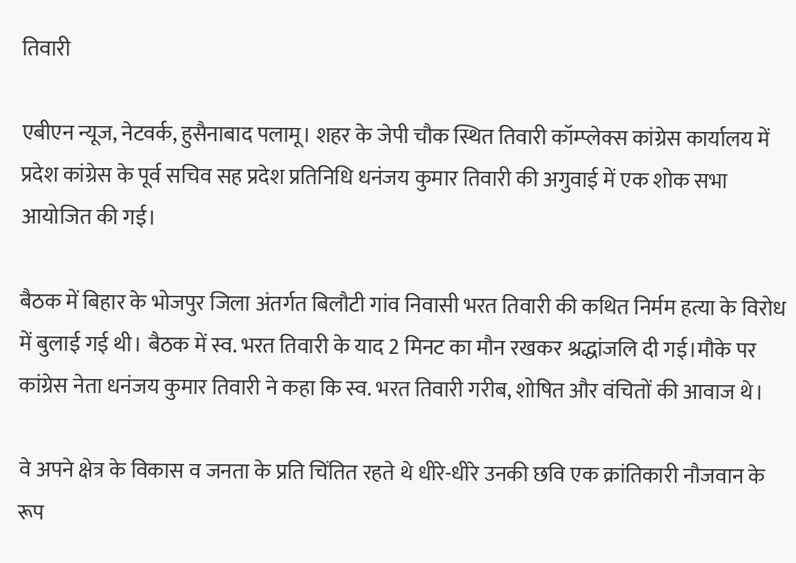तिवारी

एबीएन न्यूज, नेटवर्क, हुसैनाबाद पलामू। शहर के जेपी चौक स्थित तिवारी कॉम्प्लेक्स कांग्रेस कार्यालय में  प्रदेश कांग्रेस के पूर्व सचिव सह प्रदेश प्रतिनिधि धनंजय कुमार तिवारी की अगुवाई में एक शोक सभा आयोजित की गई।

बैठक में बिहार के भोजपुर जिला अंतर्गत बिलौटी गांव निवासी भरत तिवारी की कथित निर्मम हत्या के विरोध में बुलाई गई थी। बैठक में स्व. भरत तिवारी के याद 2 मिनट का मौन रखकर श्रद्धांजलि दी गई।मौके पर कांग्रेस नेता धनंजय कुमार तिवारी ने कहा कि स्व. भरत तिवारी गरीब, शोषित और वंचितों की आवाज थे।

वे अपने क्षेत्र के विकास व जनता के प्रति चिंतित रहते थे धीरे-धीरे उनकी छवि एक क्रांतिकारी नौजवान के रूप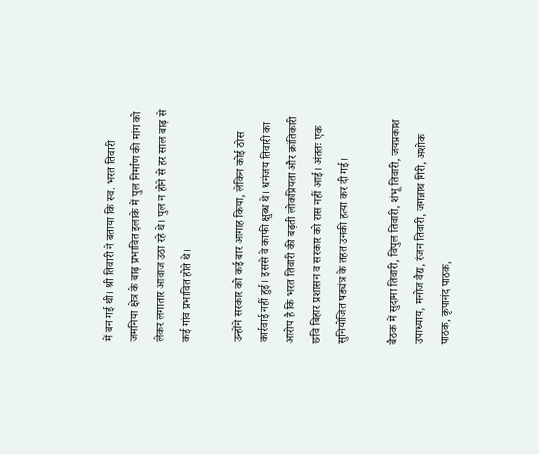में बन गई थी। श्री तिवारी ने बताया कि स्व. भरत तिवारी जमनिया क्षेत्र के बाढ़ प्रभावित इलाके में पुल निर्माण की मांग को लेकर लगातार आवाज उठा रहे थे। पुल न होने से हर साल बाढ़ से कई गांव प्रभावित होते थे।

उन्होंने सरकार को कई बार आगाह किया, लेकिन कोई ठोस कार्रवाई नहीं हुई। इससे वे काफी क्षुब्ध थे। धनंजय तिवारी का आरोप है कि भरत तिवारी की बढ़ती लोकप्रियता और क्रांतिकारी छवि बिहार प्रशासन व सरकार को रास नहीं आई। अंततः एक सुनियोजित षड्यंत्र के तहत उनकी हत्या कर दी गई।

बैठक में सुदामा तिवारी, विपुल तिवारी, शंभू तिवारी, जयप्रकाश उपाध्याय, मनोज वैद्य, रंजन तिवारी, जगन्नाथ गिरी, अशोक पाठक, कृपानंद पाठक,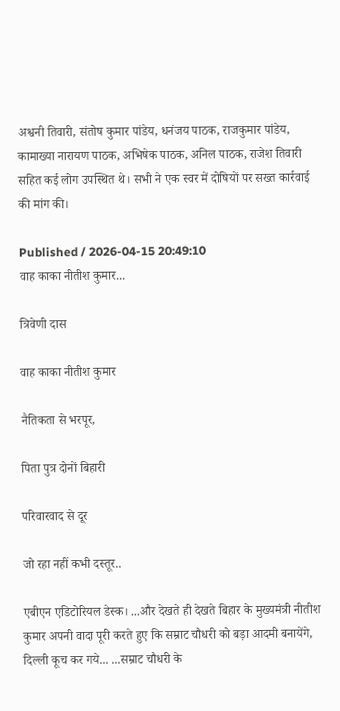अश्वनी तिवारी, संतोष कुमार पांडेय, धनंजय पाठक, राजकुमार पांडेय, कामाख्या नारायण पाठक, अभिषेक पाठक, अनिल पाठक, राजेश तिवारी सहित कई लोग उपस्थित थे। सभी ने एक स्वर में दोषियों पर सख्त कार्रवाई की मांग की।

Published / 2026-04-15 20:49:10
वाह काका नीतीश कुमार...

त्रिवेणी दास

वाह काका नीतीश कुमार

नैतिकता से भरपूर,

पिता पुत्र दोनों बिहारी

परिवारवाद से दूर

जो रहा नहीं कभी दस्तूर..

एबीएन एडिटोरियल डेस्क। ...और देखते ही देखते बिहार के मुख्यमंत्री नीतीश कुमार अपनी वादा पूरी करते हुए कि सम्राट चौधरी को बड़ा आदमी बनायेंगे, दिल्ली कूच कर गये... ...सम्राट चौधरी के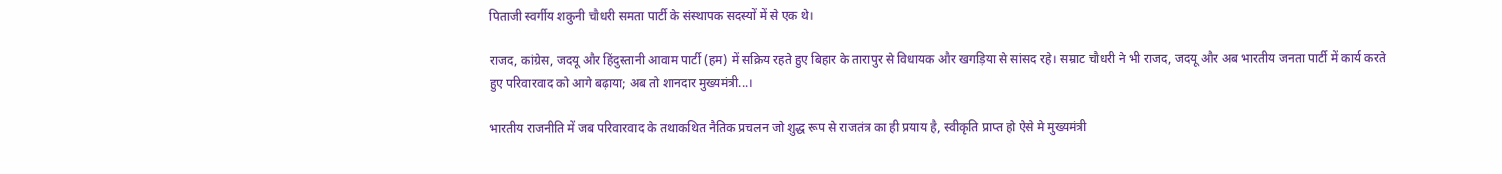पिताजी स्वर्गीय शकुनी चौधरी समता पार्टी के संस्थापक सदस्यों में से एक थे।

राजद, कांग्रेस, जदयू और हिंदुस्तानी आवाम पार्टी (हम) में सक्रिय रहते हुए बिहार के तारापुर से विधायक और खगड़िया से सांसद रहे। सम्राट चौधरी ने भी राजद, जदयू और अब भारतीय जनता पार्टी में कार्य करते हुए परिवारवाद को आगे बढ़ाया; अब तो शानदार मुख्यमंत्री...।

भारतीय राजनीति में जब परिवारवाद के तथाकथित नैतिक प्रचलन जो शुद्ध रूप से राजतंत्र का ही प्रयाय है, स्वीकृति प्राप्त हो ऐसे मे मुख्यमंत्री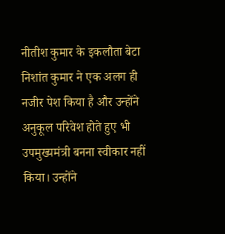नीतीश कुमार के इकलौता बेटा निशांत कुमार ने एक अलग ही नजीर पेश किया है और उन्होंने अनुकूल परिवेश होते हुए भी उपमुख्यमंत्री बनना स्वीकार नहीं किया। उन्होंने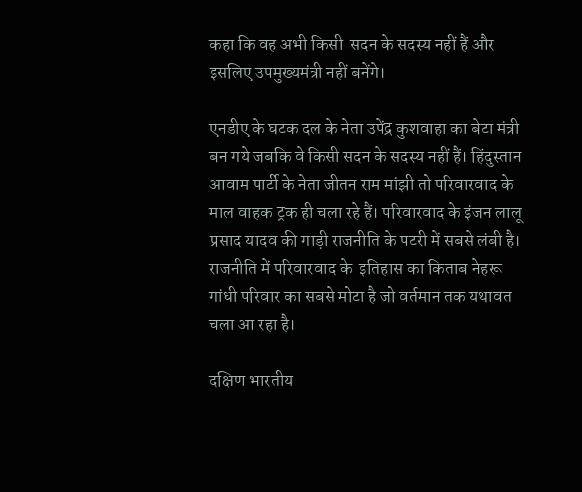कहा कि वह अभी किसी  सदन के सदस्य नहीं हैं और इसलिए उपमुख्यमंत्री नहीं बनेंगे।

एनडीए के घटक दल के नेता उपेंद्र कुशवाहा का बेटा मंत्री बन गये जबकि वे किसी सदन के सदस्य नहीं हैं। हिंदुस्तान आवाम पार्टी के नेता जीतन राम मांझी तो परिवारवाद के माल वाहक ट्रक ही चला रहे हैं। परिवारवाद के इंजन लालू प्रसाद यादव की गाड़ी राजनीति के पटरी में सबसे लंबी है। राजनीति में परिवारवाद के  इतिहास का किताब नेहरू गांधी परिवार का सबसे मोटा है जो वर्तमान तक यथावत चला आ रहा है।

दक्षिण भारतीय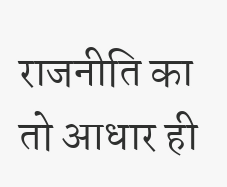राजनीति का तो आधार ही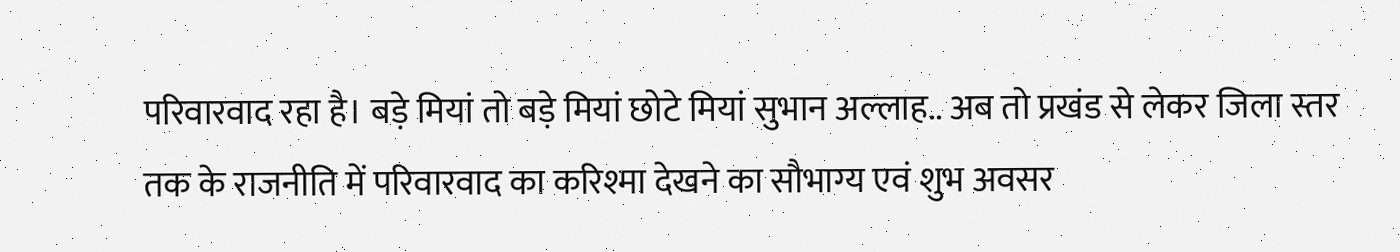परिवारवाद रहा है। बड़े मियां तो बड़े मियां छोटे मियां सुभान अल्लाह.. अब तो प्रखंड से लेकर जिला स्तर तक के राजनीति में परिवारवाद का करिश्मा देखने का सौभाग्य एवं शुभ अवसर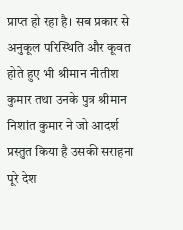प्राप्त हो रहा है। सब प्रकार से अनुकूल परिस्थिति और कूवत होते हुए भी श्रीमान नीतीश कुमार तथा उनके पुत्र श्रीमान निशांत कुमार ने जो आदर्श प्रस्तुत किया है उसकी सराहना पूरे देश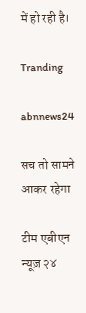में हो रही है।

Tranding

abnnews24

सच तो सामने आकर रहेगा

टीम एबीएन न्यूज़ २४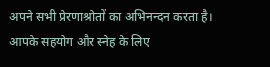अपने सभी प्रेरणाश्रोतों का अभिनन्दन करता है। आपके सहयोग और स्नेह के लिए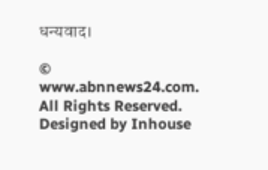धन्यवाद।

© www.abnnews24.com. All Rights Reserved. Designed by Inhouse